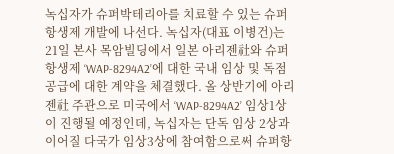녹십자가 슈퍼박테리아를 치료할 수 있는 슈퍼항생제 개발에 나선다. 녹십자(대표 이병건)는 21일 본사 목암빌딩에서 일본 아리젠社와 슈퍼항생제 ‘WAP-8294A2’에 대한 국내 임상 및 독점공급에 대한 계약을 체결했다. 올 상반기에 아리젠社 주관으로 미국에서 ‘WAP-8294A2’ 임상1상이 진행될 예정인데, 녹십자는 단독 임상 2상과 이어질 다국가 임상3상에 참여함으로써 슈퍼항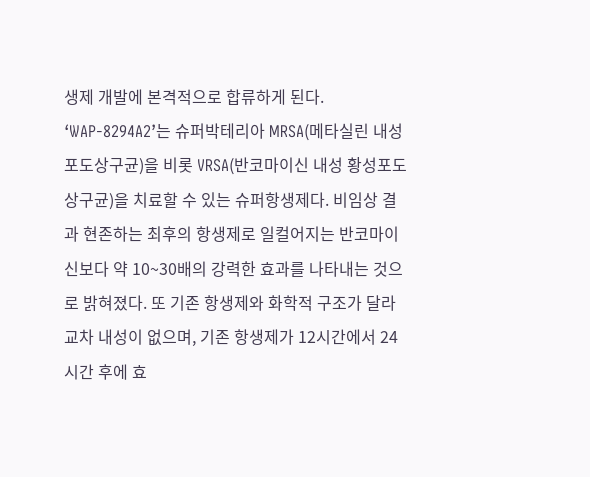생제 개발에 본격적으로 합류하게 된다. ‘WAP-8294A2’는 슈퍼박테리아 MRSA(메타실린 내성 포도상구균)을 비롯 VRSA(반코마이신 내성 황성포도상구균)을 치료할 수 있는 슈퍼항생제다. 비임상 결과 현존하는 최후의 항생제로 일컬어지는 반코마이신보다 약 10~30배의 강력한 효과를 나타내는 것으로 밝혀졌다. 또 기존 항생제와 화학적 구조가 달라 교차 내성이 없으며, 기존 항생제가 12시간에서 24시간 후에 효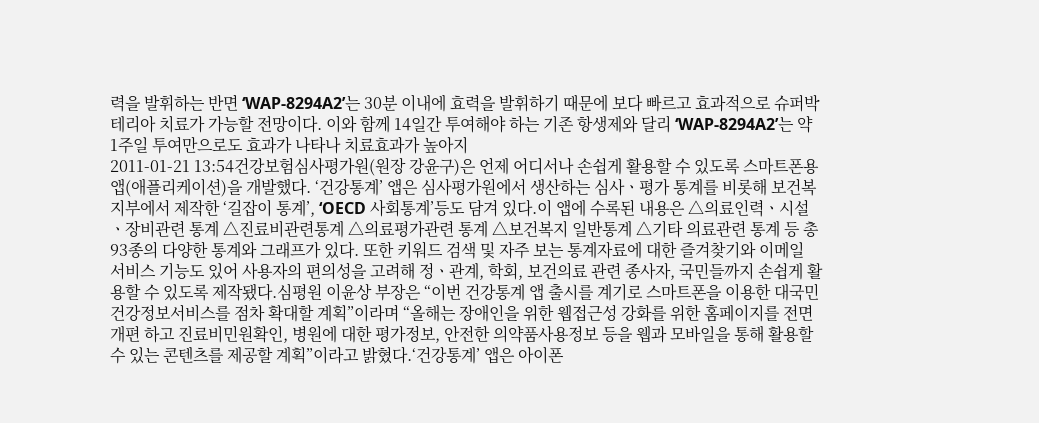력을 발휘하는 반면 ‘WAP-8294A2’는 30분 이내에 효력을 발휘하기 때문에 보다 빠르고 효과적으로 슈퍼박테리아 치료가 가능할 전망이다. 이와 함께 14일간 투여해야 하는 기존 항생제와 달리 ‘WAP-8294A2’는 약 1주일 투여만으로도 효과가 나타나 치료효과가 높아지
2011-01-21 13:54건강보험심사평가원(원장 강윤구)은 언제 어디서나 손쉽게 활용할 수 있도록 스마트폰용 앱(애플리케이션)을 개발했다. ‘건강통계’ 앱은 심사평가원에서 생산하는 심사ㆍ평가 통계를 비롯해 보건복지부에서 제작한 ‘길잡이 통계’, ‘OECD 사회통계’등도 담겨 있다.이 앱에 수록된 내용은 △의료인력ㆍ시설ㆍ장비관련 통계 △진료비관련통계 △의료평가관련 통계 △보건복지 일반통계 △기타 의료관련 통계 등 총93종의 다양한 통계와 그래프가 있다. 또한 키워드 검색 및 자주 보는 통계자료에 대한 즐겨찾기와 이메일 서비스 기능도 있어 사용자의 편의성을 고려해 정ㆍ관계, 학회, 보건의료 관련 종사자, 국민들까지 손쉽게 활용할 수 있도록 제작됐다.심평원 이윤상 부장은 “이번 건강통계 앱 출시를 계기로 스마트폰을 이용한 대국민 건강정보서비스를 점차 확대할 계획”이라며 “올해는 장애인을 위한 웹접근성 강화를 위한 홈페이지를 전면개편 하고 진료비민원확인, 병원에 대한 평가정보, 안전한 의약품사용정보 등을 웹과 모바일을 통해 활용할 수 있는 콘텐츠를 제공할 계획”이라고 밝혔다.‘건강통계’ 앱은 아이폰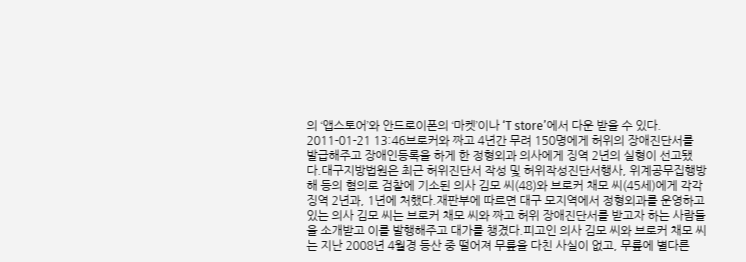의 ‘앱스토어’와 안드로이폰의 ‘마켓’이나 ‘T store’에서 다운 받을 수 있다.
2011-01-21 13:46브로커와 짜고 4년간 무려 150명에게 허위의 장애진단서를 발급해주고 장애인등록을 하게 한 정형외과 의사에게 징역 2년의 실형이 선고됐다.대구지방법원은 최근 허위진단서 작성 및 허위작성진단서행사, 위계공무집행방해 등의 혐의로 검찰에 기소된 의사 김모 씨(48)와 브로커 채모 씨(45세)에게 각각 징역 2년과, 1년에 처했다.재판부에 따르면 대구 모지역에서 정형외과를 운영하고 있는 의사 김모 씨는 브로커 채모 씨와 짜고 허위 장애진단서를 받고자 하는 사람들을 소개받고 이를 발행해주고 대가를 챙겼다.피고인 의사 김모 씨와 브로커 채모 씨는 지난 2008년 4월경 등산 중 떨어져 무릎을 다친 사실이 없고, 무릎에 별다른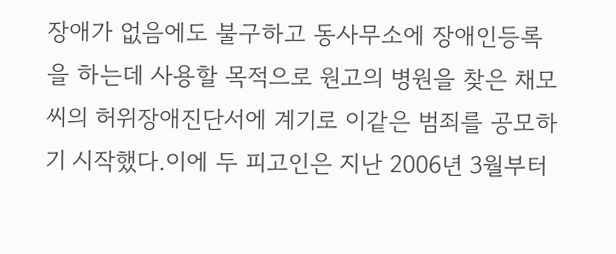장애가 없음에도 불구하고 동사무소에 장애인등록을 하는데 사용할 목적으로 원고의 병원을 찾은 채모 씨의 허위장애진단서에 계기로 이같은 범죄를 공모하기 시작했다.이에 두 피고인은 지난 2006년 3월부터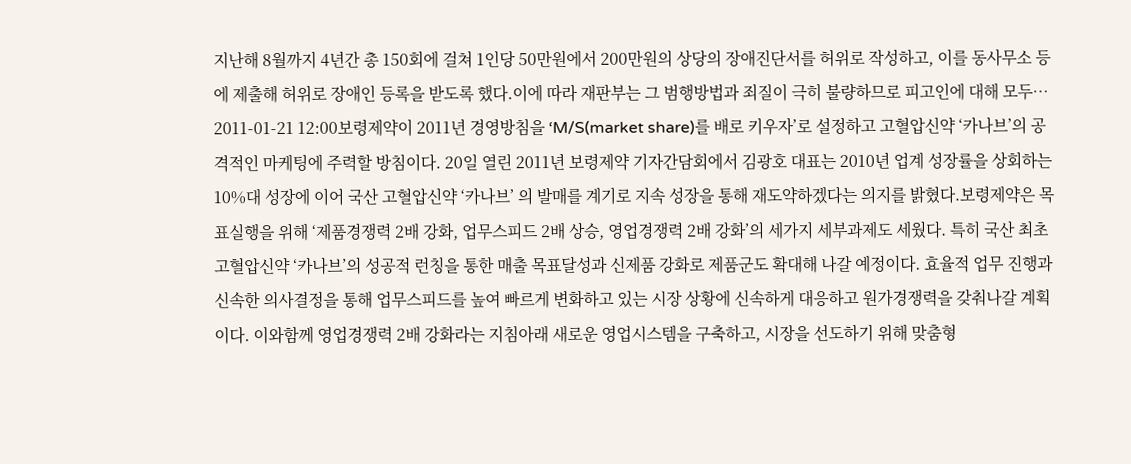지난해 8월까지 4년간 총 150회에 걸쳐 1인당 50만원에서 200만원의 상당의 장애진단서를 허위로 작성하고, 이를 동사무소 등에 제출해 허위로 장애인 등록을 받도록 했다.이에 따라 재판부는 그 범행방법과 죄질이 극히 불량하므로 피고인에 대해 모두…
2011-01-21 12:00보령제약이 2011년 경영방침을 ‘M/S(market share)를 배로 키우자’로 설정하고 고혈압신약 ‘카나브’의 공격적인 마케팅에 주력할 방침이다. 20일 열린 2011년 보령제약 기자간담회에서 김광호 대표는 2010년 업계 성장률을 상회하는 10%대 성장에 이어 국산 고혈압신약 ‘카나브’ 의 발매를 계기로 지속 성장을 통해 재도약하겠다는 의지를 밝혔다.보령제약은 목표실행을 위해 ‘제품경쟁력 2배 강화, 업무스피드 2배 상승, 영업경쟁력 2배 강화’의 세가지 세부과제도 세웠다. 특히 국산 최초 고혈압신약 ‘카나브’의 성공적 런칭을 통한 매출 목표달성과 신제품 강화로 제품군도 확대해 나갈 예정이다. 효율적 업무 진행과 신속한 의사결정을 통해 업무스피드를 높여 빠르게 변화하고 있는 시장 상황에 신속하게 대응하고 원가경쟁력을 갖춰나갈 계획이다. 이와함께 영업경쟁력 2배 강화라는 지침아래 새로운 영업시스템을 구축하고, 시장을 선도하기 위해 맞춤형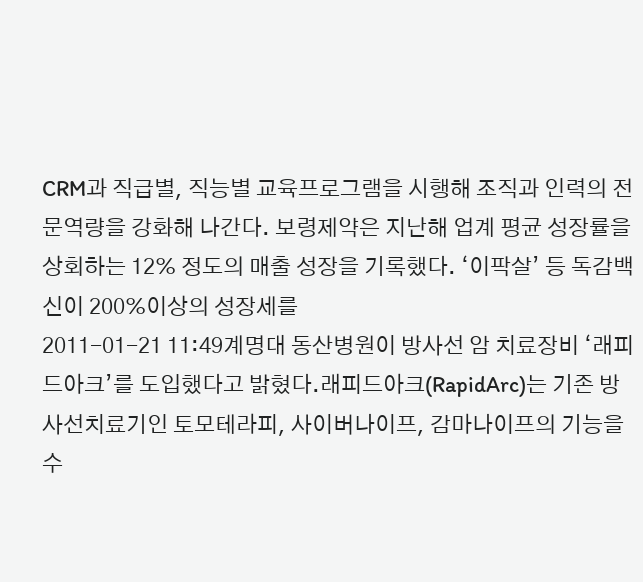CRM과 직급별, 직능별 교육프로그램을 시행해 조직과 인력의 전문역량을 강화해 나간다. 보령제약은 지난해 업계 평균 성장률을 상회하는 12% 정도의 매출 성장을 기록했다. ‘이팍살’ 등 독감백신이 200%이상의 성장세를
2011-01-21 11:49계명대 동산병원이 방사선 암 치료장비 ‘래피드아크’를 도입했다고 밝혔다.래피드아크(RapidArc)는 기존 방사선치료기인 토모테라피, 사이버나이프, 감마나이프의 기능을 수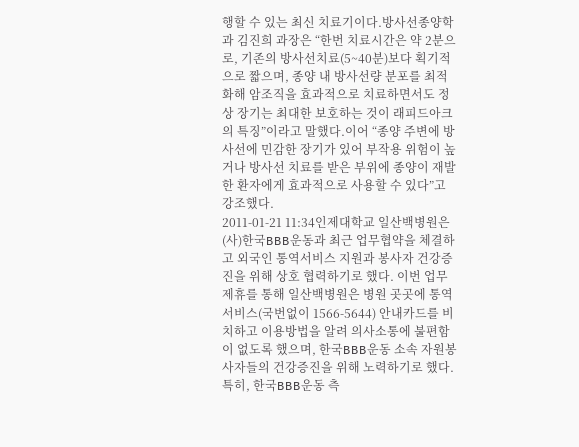행할 수 있는 최신 치료기이다.방사선종양학과 김진희 과장은 “한번 치료시간은 약 2분으로, 기존의 방사선치료(5~40분)보다 획기적으로 짧으며, 종양 내 방사선량 분포를 최적화해 암조직을 효과적으로 치료하면서도 정상 장기는 최대한 보호하는 것이 래피드아크의 특징”이라고 말했다.이어 “종양 주변에 방사선에 민감한 장기가 있어 부작용 위험이 높거나 방사선 치료를 받은 부위에 종양이 재발한 환자에게 효과적으로 사용할 수 있다”고 강조했다.
2011-01-21 11:34인제대학교 일산백병원은 (사)한국BBB운동과 최근 업무협약을 체결하고 외국인 통역서비스 지원과 봉사자 건강증진을 위해 상호 협력하기로 했다. 이번 업무제휴를 통해 일산백병원은 병원 곳곳에 통역서비스(국번없이 1566-5644) 안내카드를 비치하고 이용방법을 알려 의사소통에 불편함이 없도록 했으며, 한국BBB운동 소속 자원봉사자들의 건강증진을 위해 노력하기로 했다. 특히, 한국BBB운동 측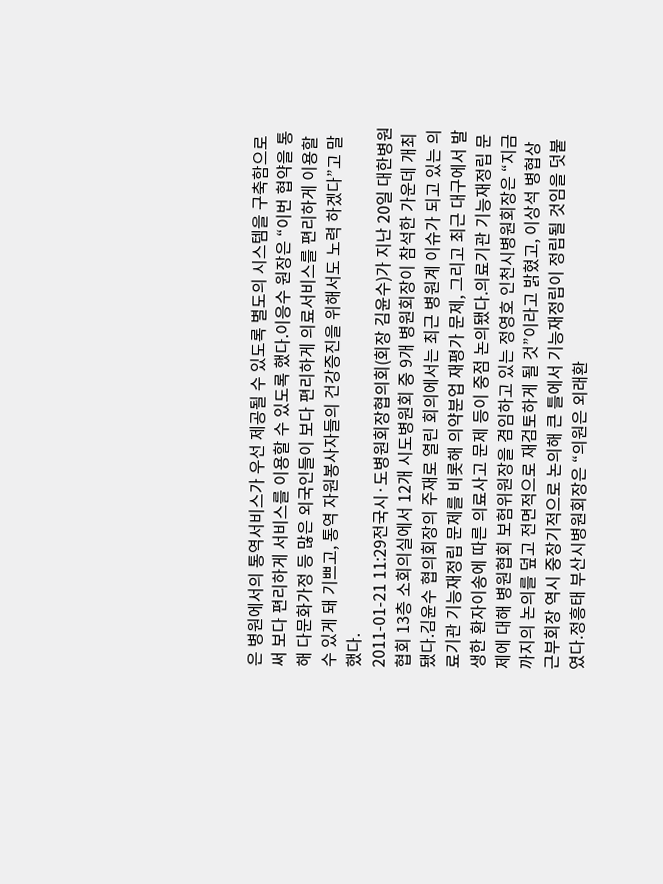은 병원에서의 통역서비스가 우선 제공될 수 있도록 별도의 시스템을 구축함으로써 보다 편리하게 서비스를 이용할 수 있도록 했다.이응수 원장은 “이번 협약을 통해 다문화가정 등 많은 외국인들이 보다 편리하게 의료서비스를 편리하게 이용할 수 있게 돼 기쁘고, 통역 자원봉사자들의 건강증진을 위해서도 노력 하겠다”고 말했다.
2011-01-21 11:29전국시·도병원회장협의회(회장 김윤수)가 지난 20일 대한병원협회 13층 소회의실에서 12개 시도병원회 중 9개 병원회장이 참석한 가운데 개최됐다.김윤수 협의회장의 주재로 열린 회의에서는 최근 병원계 이슈가 되고 있는 의료기관 기능재정립 문제를 비롯해 의약분업 재평가 문제, 그리고 최근 대구에서 발생한 환자이송에 따른 의료사고 문제 등이 중점 논의됐다.의료기관 기능재정립 문제에 대해 병원협회 보험위원장을 겸임하고 있는 정영호 인천시병원회장은 “지금까지의 논의를 덮고 전면적으로 재검토하게 될 것”이라고 밝혔고, 이상석 병협상근부회장 역시 중장기적으로 논의해 큰 틀에서 기능재정립이 정립될 것임을 덧붙였다.정흥태 부산시병원회장은 “의원은 외래환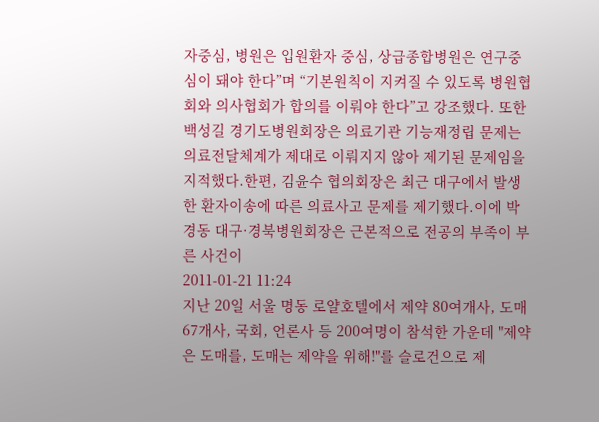자중심, 병원은 입원환자 중심, 상급종합병원은 연구중심이 돼야 한다”며 “기본원칙이 지켜질 수 있도록 병원협회와 의사협회가 합의를 이뤄야 한다”고 강조했다. 또한 백성길 경기도병원회장은 의료기관 기능재정립 문제는 의료전달체계가 제대로 이뤄지지 않아 제기된 문제임을 지적했다.한편, 김윤수 협의회장은 최근 대구에서 발생한 환자이송에 따른 의료사고 문제를 제기했다.이에 박경동 대구·경북병원회장은 근본적으로 전공의 부족이 부른 사건이
2011-01-21 11:24
지난 20일 서울 명동 로얄호텔에서 제약 80여개사, 도매 67개사, 국회, 언론사 등 200여명이 참석한 가운데 "제약은 도매를, 도매는 제약을 위해!"를 슬로건으로 제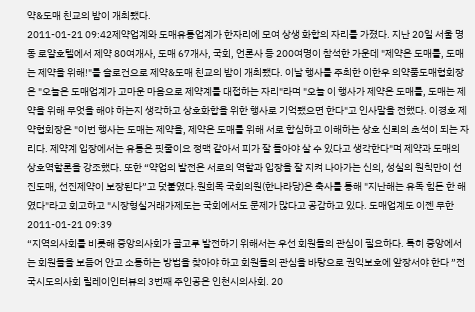약&도매 친교의 밤이 개최됐다.
2011-01-21 09:42제약업계와 도매유통업계가 한자리에 모여 상생 화합의 자리를 가졌다. 지난 20일 서울 명동 로얄호텔에서 제약 80여개사, 도매 67개사, 국회, 언론사 등 200여명이 참석한 가운데 "제약은 도매를, 도매는 제약을 위해!"를 슬로건으로 제약&도매 친교의 밤이 개최됐다. 이날 행사를 주최한 이한우 의약품도매협회장은 "오늘은 도매업계가 고마운 마음으로 제약계를 대접하는 자리"라며 "오늘 이 행사가 제약은 도매를, 도매는 제약을 위해 무엇을 해야 하는지 생각하고 상호화합을 위한 행사로 기억됐으면 한다"고 인사말을 전했다. 이경호 제약협회장은 "이번 행사는 도매는 제약을, 제약은 도매를 위해 서로 합심하고 이해하는 상호 신뢰의 초석이 되는 자리다. 제약계 입장에서는 유통은 핏줄이요 정맥 같아서 피가 잘 돌아야 살 수 있다고 생각한다"며 제약과 도매의 상호역할론을 강조했다. 또한 “약업의 발전은 서로의 역할과 입장을 잘 지켜 나아가는 신의, 성실의 원칙만이 선진도매, 선진제약이 보장된다”고 덧붙였다.원희목 국회의원(한나라당)은 축사를 통해 "지난해는 유독 힘든 한 해였다"라고 회고하고 "시장형실거래가제도는 국회에서도 문제가 많다고 공감하고 있다. 도매업계도 이젠 무한
2011-01-21 09:39
“지역의사회를 비롯해 중앙의사회가 골고루 발전하기 위해서는 우선 회원들의 관심이 필요하다. 특히 중앙에서는 회원들을 보듬어 안고 소통하는 방법을 찾아야 하고 회원들의 관심을 바탕으로 권익보호에 앞장서야 한다 ”전국시도의사회 릴레이인터뷰의 3번째 주인공은 인천시의사회. 20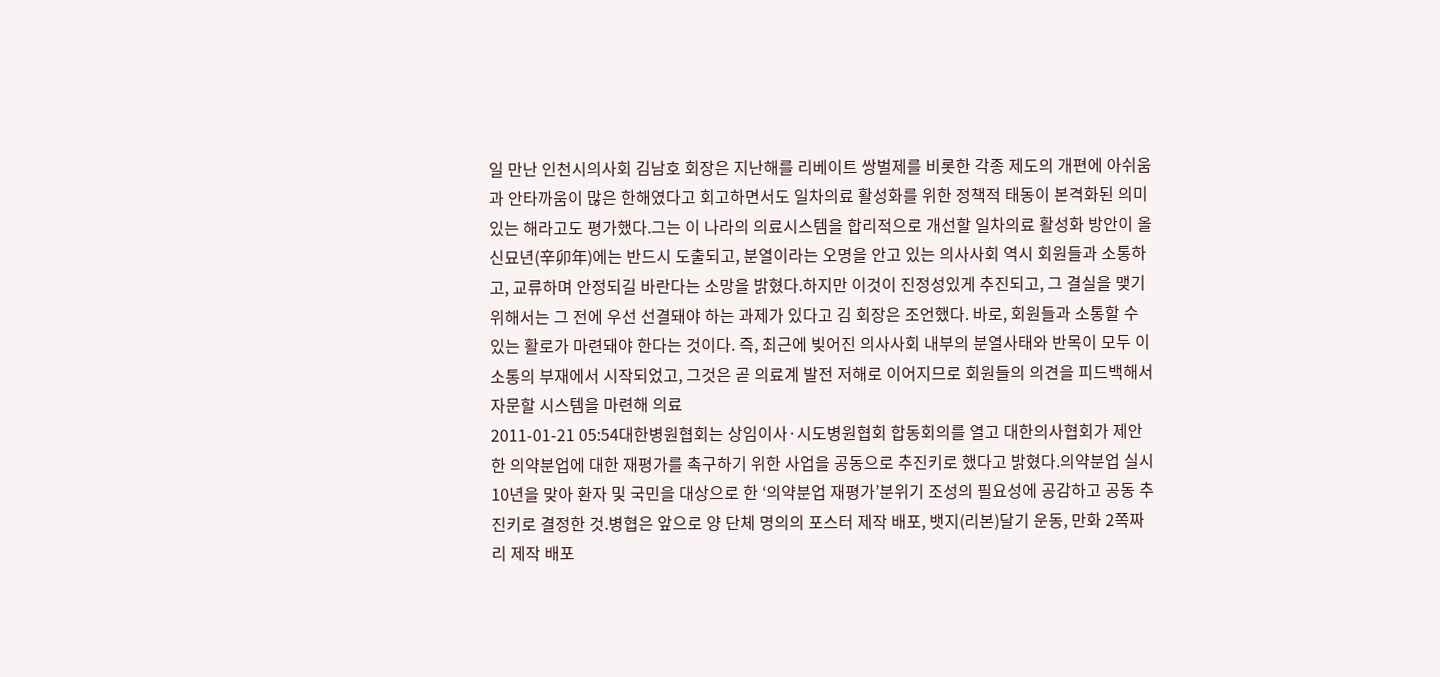일 만난 인천시의사회 김남호 회장은 지난해를 리베이트 쌍벌제를 비롯한 각종 제도의 개편에 아쉬움과 안타까움이 많은 한해였다고 회고하면서도 일차의료 활성화를 위한 정책적 태동이 본격화된 의미있는 해라고도 평가했다.그는 이 나라의 의료시스템을 합리적으로 개선할 일차의료 활성화 방안이 올 신묘년(辛卯年)에는 반드시 도출되고, 분열이라는 오명을 안고 있는 의사사회 역시 회원들과 소통하고, 교류하며 안정되길 바란다는 소망을 밝혔다.하지만 이것이 진정성있게 추진되고, 그 결실을 맺기 위해서는 그 전에 우선 선결돼야 하는 과제가 있다고 김 회장은 조언했다. 바로, 회원들과 소통할 수 있는 활로가 마련돼야 한다는 것이다. 즉, 최근에 빚어진 의사사회 내부의 분열사태와 반목이 모두 이 소통의 부재에서 시작되었고, 그것은 곧 의료계 발전 저해로 이어지므로 회원들의 의견을 피드백해서 자문할 시스템을 마련해 의료
2011-01-21 05:54대한병원협회는 상임이사·시도병원협회 합동회의를 열고 대한의사협회가 제안한 의약분업에 대한 재평가를 촉구하기 위한 사업을 공동으로 추진키로 했다고 밝혔다.의약분업 실시 10년을 맞아 환자 및 국민을 대상으로 한 ‘의약분업 재평가’분위기 조성의 필요성에 공감하고 공동 추진키로 결정한 것.병협은 앞으로 양 단체 명의의 포스터 제작 배포, 뱃지(리본)달기 운동, 만화 2쪽짜리 제작 배포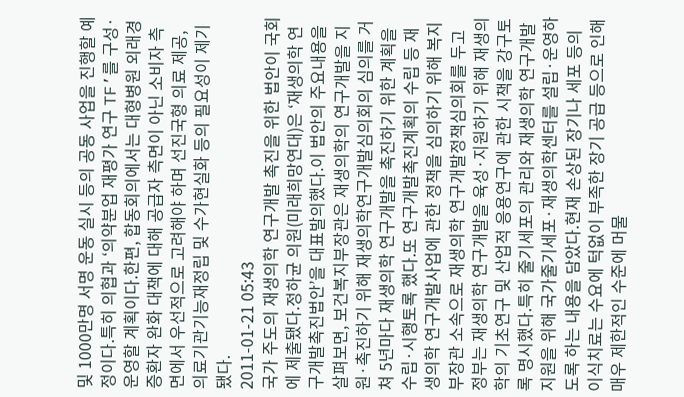및 1000만명 서명 운동 실시 등의 공동 사업을 진행할 예정이다.특히 의협과 ‘의약분업 재평가 연구 TF’를 구성·운영할 계획이다.한편, 합동회의에서는 대형병원 외래경증환자 완화 대책에 대해 공급자 측면이 아닌 소비자 측면에서 우선적으로 고려해야 하며 선진국형 의료 제공, 의료기관기능재정립 및 수가현실화 등의 필요성이 제기됐다.
2011-01-21 05:43
국가 주도의 재생의학 연구개발 촉진을 위한 법안이 국회에 제출됐다.정하균 의원(미래희망연대)은 ‘재생의학 연구개발촉진법안’을 대표발의했다.이 법안의 주요내용을 살펴보면, 보건복지부장관은 재생의학의 연구개발을 지원·촉진하기 위해 재생의학연구개발심의회의 심의를 거쳐 5년마다 재생의학 연구개발을 촉진하기 위한 계획을 수립·시행토록 했다.또 연구개발촉진계획의 수립 등 재생의학 연구개발사업에 관한 정책을 심의하기 위해 복지부장관 소속으로 재생의학 연구개발정책심의회를 두고 정부는 재생의학 연구개발을 육성·지원하기 위해 재생의학의 기초연구 및 산업적 응용연구에 관한 시책을 강구토록 명시했다.특히 줄기세포의 관리와 재생의학 연구개발 지원을 위해 국가줄기세포·재생의학센터를 설립·운영하도록 하는 내용을 담았다.현재 손상된 장기나 세포 등의 이식치료는 수요에 턱없이 부족한 장기 공급 등으로 인해 매우 제한적인 수준에 머물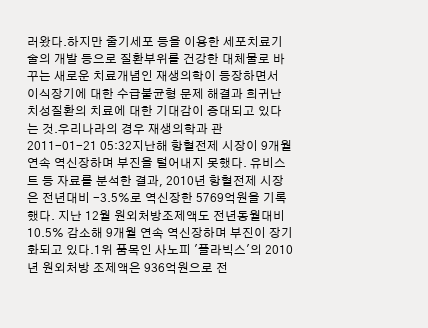러왔다.하지만 줄기세포 등을 이용한 세포치료기술의 개발 등으로 질환부위를 건강한 대체물로 바꾸는 새로운 치료개념인 재생의학이 등장하면서 이식장기에 대한 수급불균형 문제 해결과 희귀난치성질환의 치료에 대한 기대감이 증대되고 있다는 것.우리나라의 경우 재생의학과 관
2011-01-21 05:32지난해 항혈전제 시장이 9개월 연속 역신장하며 부진을 털어내지 못했다. 유비스트 등 자료를 분석한 결과, 2010년 항혈전제 시장은 전년대비 -3.5%로 역신장한 5769억원을 기록했다. 지난 12월 원외처방조제액도 전년동월대비 10.5% 감소해 9개월 연속 역신장하며 부진이 장기화되고 있다.1위 품목인 사노피 '플라빅스'의 2010년 원외처방 조제액은 936억원으로 전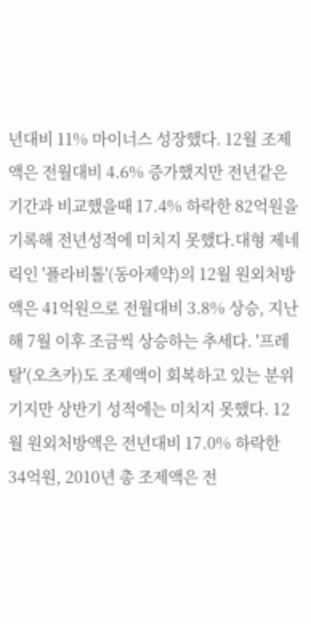년대비 11% 마이너스 성장했다. 12월 조제액은 전월대비 4.6% 증가했지만 전년같은기간과 비교했을때 17.4% 하락한 82억원을 기록해 전년성적에 미치지 못했다.대형 제네릭인 '플라비톨'(동아제약)의 12월 원외처방액은 41억원으로 전월대비 3.8% 상승, 지난해 7월 이후 조금씩 상승하는 추세다. '프레탈'(오츠카)도 조제액이 회복하고 있는 분위기지만 상반기 성적에는 미치지 못했다. 12월 원외처방액은 전년대비 17.0% 하락한 34억원, 2010년 총 조제액은 전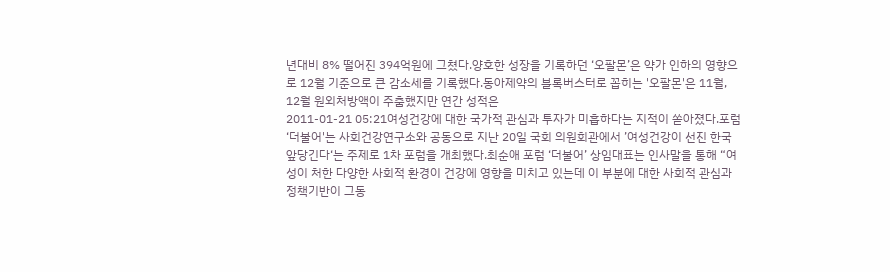년대비 8% 떨어진 394억원에 그쳤다.양호한 성장을 기록하던 ‘오팔몬’은 약가 인하의 영향으로 12월 기준으로 큰 감소세를 기록했다.동아제약의 블록버스터로 꼽히는 '오팔몬'은 11월, 12월 원외처방액이 주춤했지만 연간 성적은
2011-01-21 05:21여성건강에 대한 국가적 관심과 투자가 미흡하다는 지적이 쏟아졌다.포럼 ‘더불어'는 사회건강연구소와 공동으로 지난 20일 국회 의원회관에서 ’여성건강이 선진 한국 앞당긴다‘는 주제로 1차 포럼을 개최했다.최순애 포럼 ‘더불어’ 상임대표는 인사말을 통해 “여성이 처한 다양한 사회적 환경이 건강에 영향을 미치고 있는데 이 부분에 대한 사회적 관심과 정책기반이 그동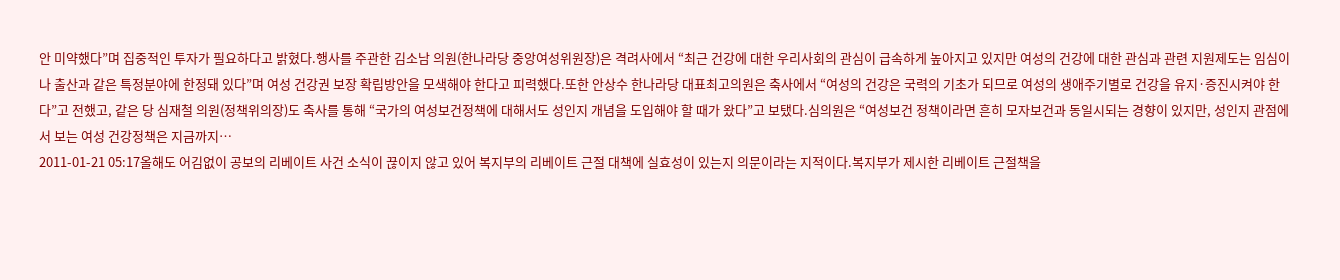안 미약했다”며 집중적인 투자가 필요하다고 밝혔다.행사를 주관한 김소남 의원(한나라당 중앙여성위원장)은 격려사에서 “최근 건강에 대한 우리사회의 관심이 급속하게 높아지고 있지만 여성의 건강에 대한 관심과 관련 지원제도는 임심이나 출산과 같은 특정분야에 한정돼 있다”며 여성 건강권 보장 확립방안을 모색해야 한다고 피력했다.또한 안상수 한나라당 대표최고의원은 축사에서 “여성의 건강은 국력의 기초가 되므로 여성의 생애주기별로 건강을 유지·증진시켜야 한다”고 전했고, 같은 당 심재철 의원(정책위의장)도 축사를 통해 “국가의 여성보건정책에 대해서도 성인지 개념을 도입해야 할 때가 왔다”고 보탰다.심의원은 “여성보건 정책이라면 흔히 모자보건과 동일시되는 경향이 있지만, 성인지 관점에서 보는 여성 건강정책은 지금까지…
2011-01-21 05:17올해도 어김없이 공보의 리베이트 사건 소식이 끊이지 않고 있어 복지부의 리베이트 근절 대책에 실효성이 있는지 의문이라는 지적이다.복지부가 제시한 리베이트 근절책을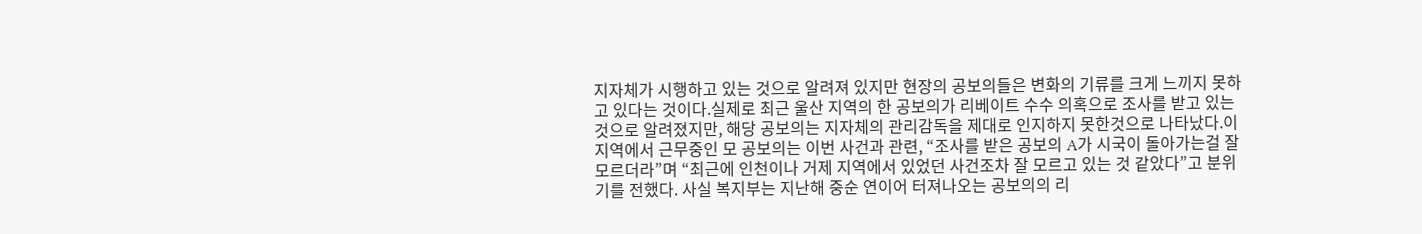지자체가 시행하고 있는 것으로 알려져 있지만 현장의 공보의들은 변화의 기류를 크게 느끼지 못하고 있다는 것이다.실제로 최근 울산 지역의 한 공보의가 리베이트 수수 의혹으로 조사를 받고 있는 것으로 알려졌지만, 해당 공보의는 지자체의 관리감독을 제대로 인지하지 못한것으로 나타났다.이 지역에서 근무중인 모 공보의는 이번 사건과 관련, “조사를 받은 공보의 A가 시국이 돌아가는걸 잘 모르더라”며 “최근에 인천이나 거제 지역에서 있었던 사건조차 잘 모르고 있는 것 같았다”고 분위기를 전했다. 사실 복지부는 지난해 중순 연이어 터져나오는 공보의의 리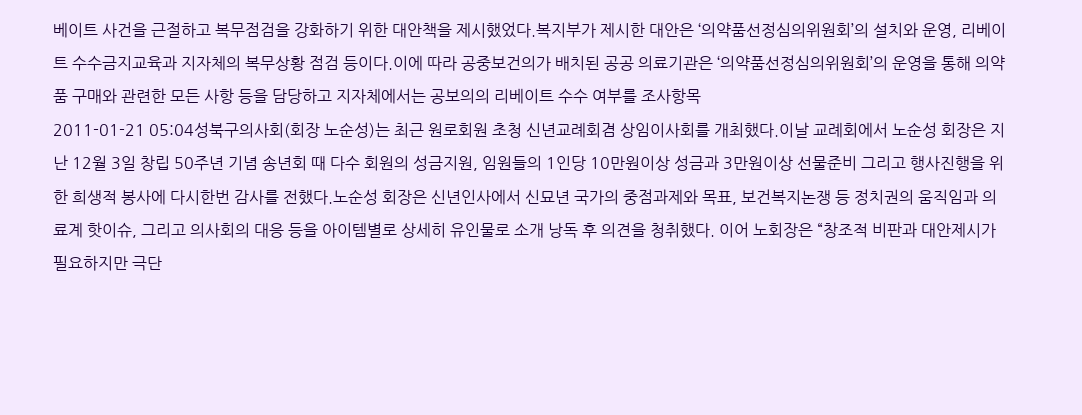베이트 사건을 근절하고 복무점검을 강화하기 위한 대안책을 제시했었다.복지부가 제시한 대안은 ‘의약품선정심의위원회’의 설치와 운영, 리베이트 수수금지교육과 지자체의 복무상황 점검 등이다.이에 따라 공중보건의가 배치된 공공 의료기관은 ‘의약품선정심의위원회’의 운영을 통해 의약품 구매와 관련한 모든 사항 등을 담당하고 지자체에서는 공보의의 리베이트 수수 여부를 조사항목
2011-01-21 05:04성북구의사회(회장 노순성)는 최근 원로회원 초청 신년교례회겸 상임이사회를 개최했다.이날 교례회에서 노순성 회장은 지난 12월 3일 창립 50주년 기념 송년회 때 다수 회원의 성금지원, 임원들의 1인당 10만원이상 성금과 3만원이상 선물준비 그리고 행사진행을 위한 희생적 봉사에 다시한번 감사를 전했다.노순성 회장은 신년인사에서 신묘년 국가의 중점과제와 목표, 보건복지논쟁 등 정치권의 움직임과 의료계 핫이슈, 그리고 의사회의 대응 등을 아이템별로 상세히 유인물로 소개 낭독 후 의견을 청취했다. 이어 노회장은 “창조적 비판과 대안제시가 필요하지만 극단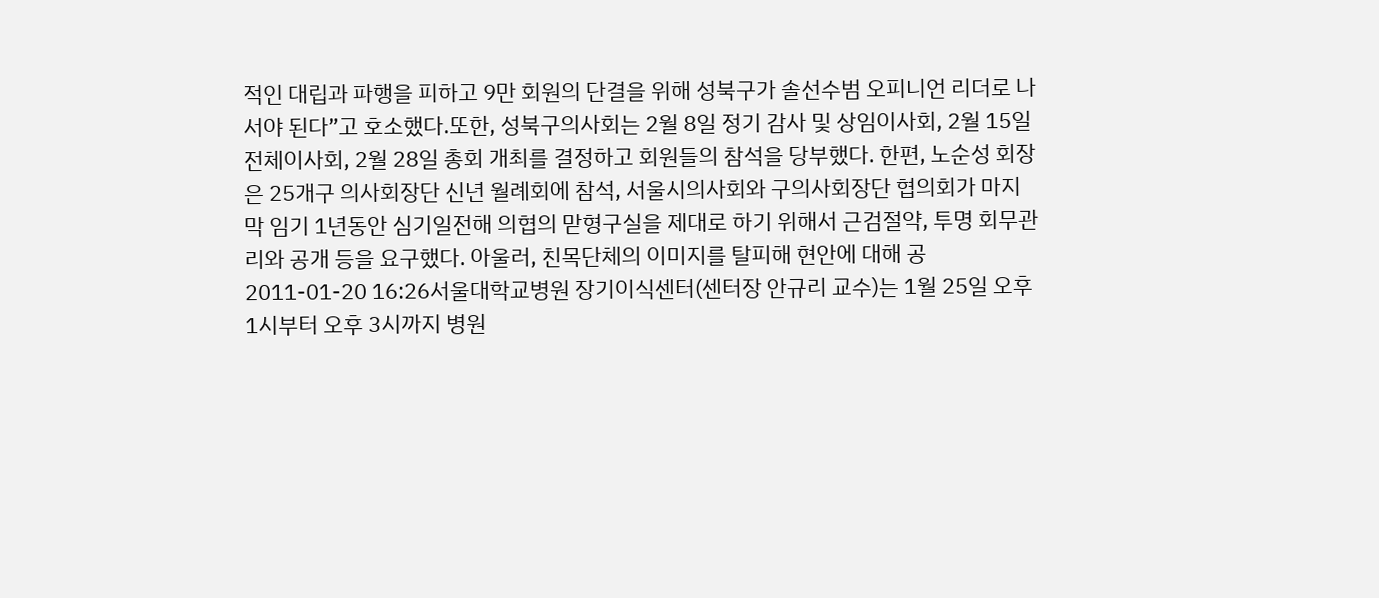적인 대립과 파행을 피하고 9만 회원의 단결을 위해 성북구가 솔선수범 오피니언 리더로 나서야 된다”고 호소했다.또한, 성북구의사회는 2월 8일 정기 감사 및 상임이사회, 2월 15일 전체이사회, 2월 28일 총회 개최를 결정하고 회원들의 참석을 당부했다. 한편, 노순성 회장은 25개구 의사회장단 신년 월례회에 참석, 서울시의사회와 구의사회장단 협의회가 마지막 임기 1년동안 심기일전해 의협의 맏형구실을 제대로 하기 위해서 근검절약, 투명 회무관리와 공개 등을 요구했다. 아울러, 친목단체의 이미지를 탈피해 현안에 대해 공
2011-01-20 16:26서울대학교병원 장기이식센터(센터장 안규리 교수)는 1월 25일 오후 1시부터 오후 3시까지 병원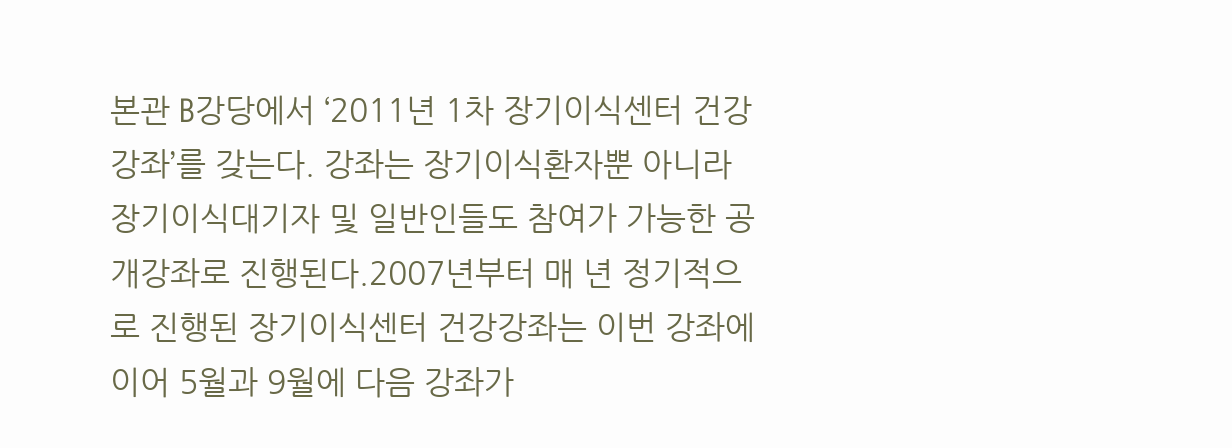본관 B강당에서 ‘2011년 1차 장기이식센터 건강강좌’를 갖는다. 강좌는 장기이식환자뿐 아니라 장기이식대기자 및 일반인들도 참여가 가능한 공개강좌로 진행된다.2007년부터 매 년 정기적으로 진행된 장기이식센터 건강강좌는 이번 강좌에 이어 5월과 9월에 다음 강좌가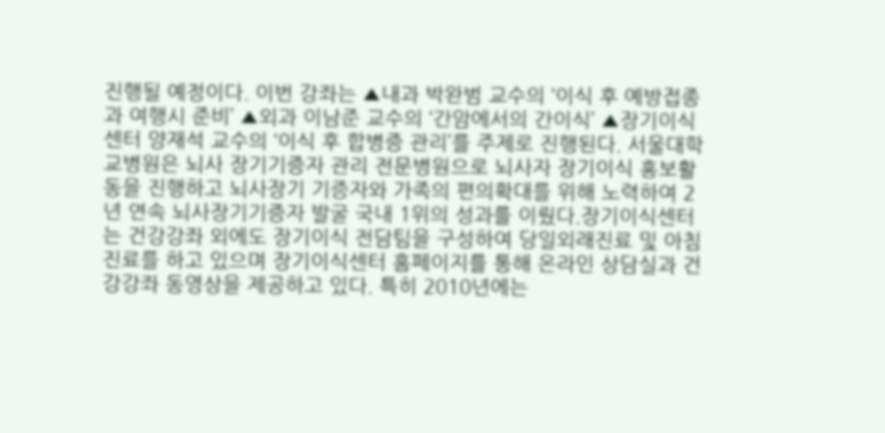진행될 예정이다. 이번 강좌는 ▲내과 박완범 교수의 ‘이식 후 예방접종과 여행시 준비’ ▲외과 이남준 교수의 ‘간암에서의 간이식’ ▲장기이식센터 양재석 교수의 ‘이식 후 합병증 관리’를 주제로 진행된다. 서울대학교병원은 뇌사 장기기증자 관리 전문병원으로 뇌사자 장기이식 홍보활동을 진행하고 뇌사장기 기증자와 가족의 편의확대를 위해 노력하여 2년 연속 뇌사장기기증자 발굴 국내 1위의 성과를 이뤘다.장기이식센터는 건강강좌 외에도 장기이식 전담팀을 구성하여 당일외래진료 및 아침진료를 하고 있으며 장기이식센터 홈페이지를 통해 온라인 상담실과 건강강좌 동영상을 제공하고 있다. 특히 2010년에는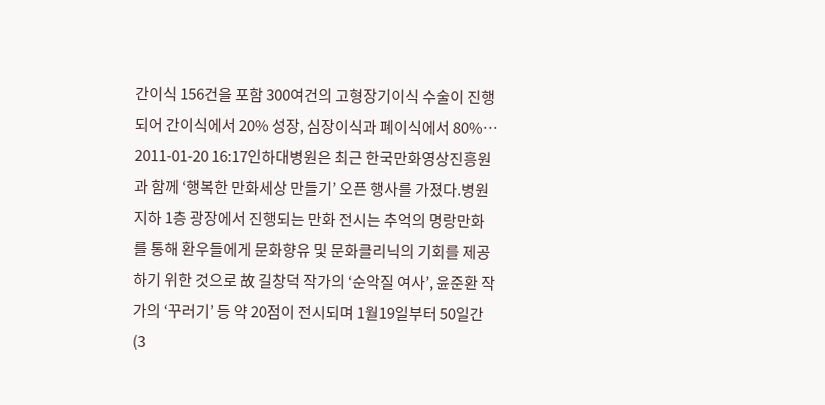간이식 156건을 포함 300여건의 고형장기이식 수술이 진행되어 간이식에서 20% 성장, 심장이식과 폐이식에서 80%…
2011-01-20 16:17인하대병원은 최근 한국만화영상진흥원과 함께 ‘행복한 만화세상 만들기’ 오픈 행사를 가졌다.병원 지하 1층 광장에서 진행되는 만화 전시는 추억의 명랑만화를 통해 환우들에게 문화향유 및 문화클리닉의 기회를 제공하기 위한 것으로 故 길창덕 작가의 ‘순악질 여사’, 윤준환 작가의 ‘꾸러기’ 등 약 20점이 전시되며 1월19일부터 50일간(3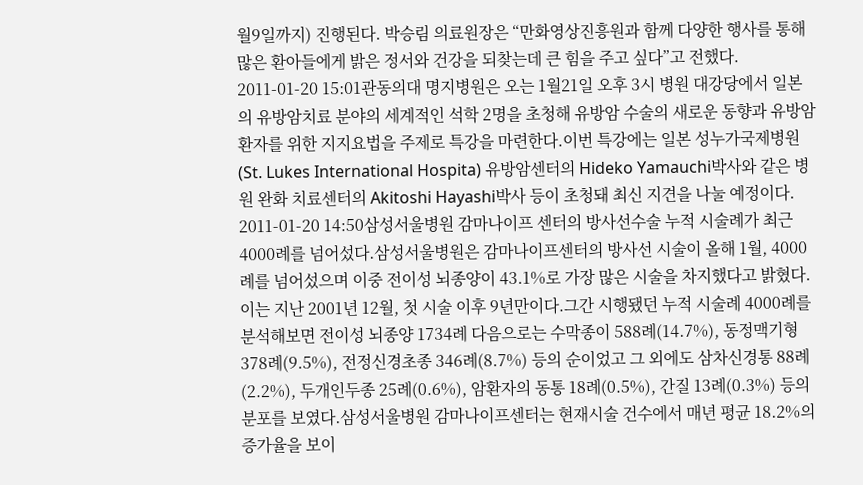월9일까지) 진행된다. 박승림 의료원장은 “만화영상진흥원과 함께 다양한 행사를 통해 많은 환아들에게 밝은 정서와 건강을 되찾는데 큰 힘을 주고 싶다”고 전했다.
2011-01-20 15:01관동의대 명지병원은 오는 1월21일 오후 3시 병원 대강당에서 일본의 유방암치료 분야의 세계적인 석학 2명을 초청해 유방암 수술의 새로운 동향과 유방암환자를 위한 지지요법을 주제로 특강을 마련한다.이번 특강에는 일본 성누가국제병원(St. Lukes International Hospita) 유방암센터의 Hideko Yamauchi박사와 같은 병원 완화 치료센터의 Akitoshi Hayashi박사 등이 초청돼 최신 지견을 나눌 예정이다.
2011-01-20 14:50삼성서울병원 감마나이프 센터의 방사선수술 누적 시술례가 최근 4000례를 넘어섰다.삼성서울병원은 감마나이프센터의 방사선 시술이 올해 1월, 4000례를 넘어섰으며 이중 전이성 뇌종양이 43.1%로 가장 많은 시술을 차지했다고 밝혔다. 이는 지난 2001년 12월, 첫 시술 이후 9년만이다.그간 시행됐던 누적 시술례 4000례를 분석해보면 전이성 뇌종양 1734례 다음으로는 수막종이 588례(14.7%), 동정맥기형 378례(9.5%), 전정신경초종 346례(8.7%) 등의 순이었고 그 외에도 삼차신경통 88례(2.2%), 두개인두종 25례(0.6%), 암환자의 동통 18례(0.5%), 간질 13례(0.3%) 등의 분포를 보였다.삼성서울병원 감마나이프센터는 현재시술 건수에서 매년 평균 18.2%의 증가율을 보이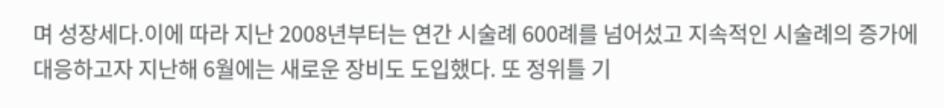며 성장세다.이에 따라 지난 2008년부터는 연간 시술례 600례를 넘어섰고 지속적인 시술례의 증가에 대응하고자 지난해 6월에는 새로운 장비도 도입했다. 또 정위틀 기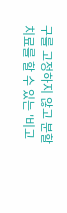구를 고정하지 않고 분할치료를 할 수 있는 '비고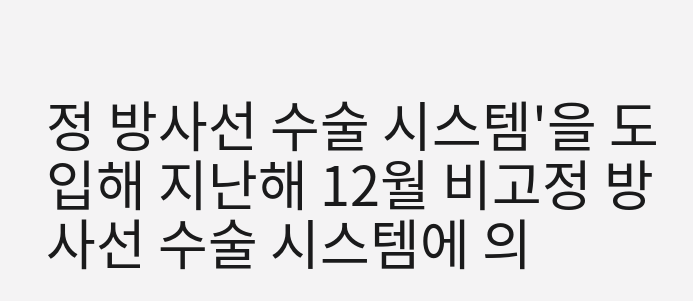정 방사선 수술 시스템'을 도입해 지난해 12월 비고정 방사선 수술 시스템에 의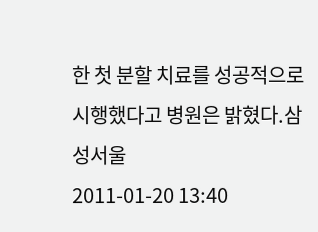한 첫 분할 치료를 성공적으로 시행했다고 병원은 밝혔다.삼성서울
2011-01-20 13:40